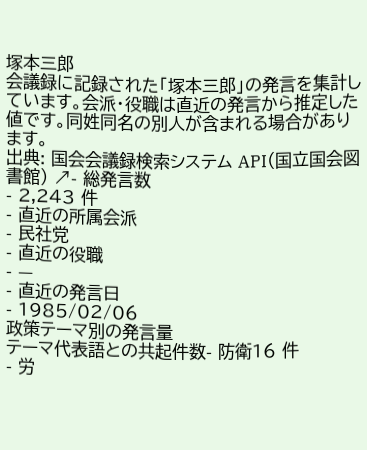塚本三郎
会議録に記録された「塚本三郎」の発言を集計しています。会派・役職は直近の発言から推定した値です。同姓同名の別人が含まれる場合があります。
出典: 国会会議録検索システム API(国立国会図書館) ↗- 総発言数
- 2,243 件
- 直近の所属会派
- 民社党
- 直近の役職
- —
- 直近の発言日
- 1985/02/06
政策テーマ別の発言量
テーマ代表語との共起件数- 防衛16 件
- 労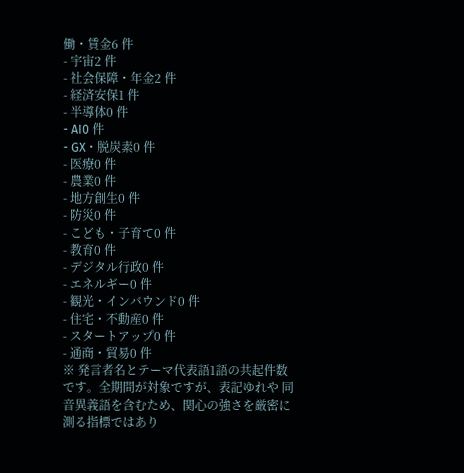働・賃金6 件
- 宇宙2 件
- 社会保障・年金2 件
- 経済安保1 件
- 半導体0 件
- AI0 件
- GX・脱炭素0 件
- 医療0 件
- 農業0 件
- 地方創生0 件
- 防災0 件
- こども・子育て0 件
- 教育0 件
- デジタル行政0 件
- エネルギー0 件
- 観光・インバウンド0 件
- 住宅・不動産0 件
- スタートアップ0 件
- 通商・貿易0 件
※ 発言者名とテーマ代表語1語の共起件数です。全期間が対象ですが、表記ゆれや 同音異義語を含むため、関心の強さを厳密に測る指標ではあり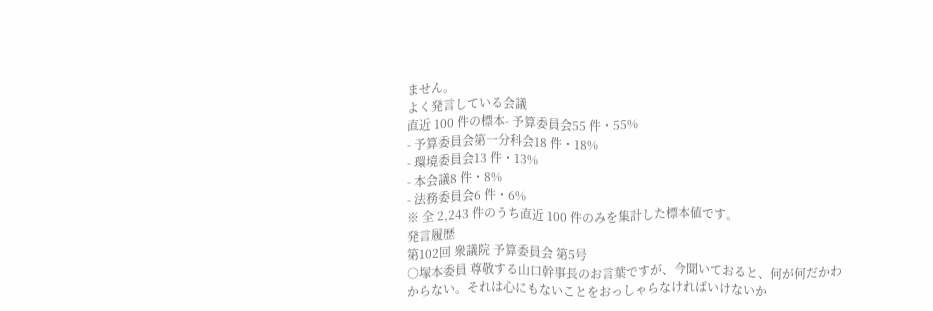ません。
よく発言している会議
直近 100 件の標本- 予算委員会55 件・55%
- 予算委員会第一分科会18 件・18%
- 環境委員会13 件・13%
- 本会議8 件・8%
- 法務委員会6 件・6%
※ 全 2,243 件のうち直近 100 件のみを集計した標本値です。
発言履歴
第102回 衆議院 予算委員会 第5号
○塚本委員 尊敬する山口幹事長のお言葉ですが、今聞いておると、何が何だかわからない。それは心にもないことをおっしゃらなければいけないか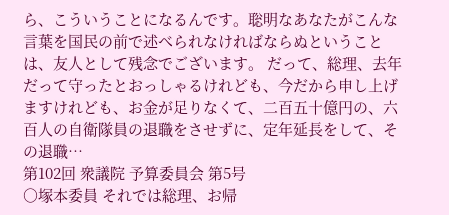ら、こういうことになるんです。聡明なあなたがこんな言葉を国民の前で述べられなければならぬということは、友人として残念でございます。 だって、総理、去年だって守ったとおっしゃるけれども、今だから申し上げますけれども、お金が足りなくて、二百五十億円の、六百人の自衛隊員の退職をさせずに、定年延長をして、その退職…
第102回 衆議院 予算委員会 第5号
○塚本委員 それでは総理、お帰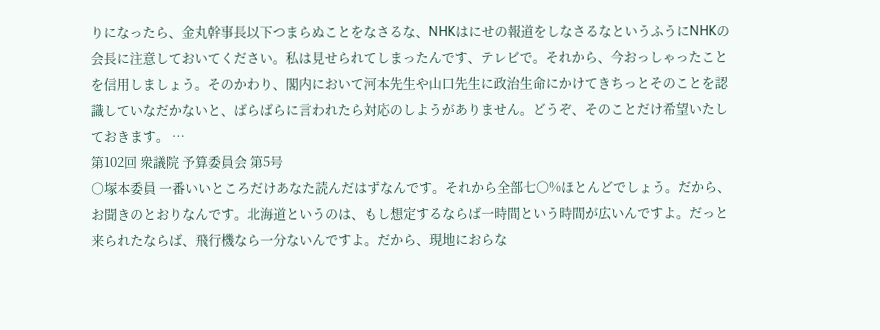りになったら、金丸幹事長以下つまらぬことをなさるな、NHKはにせの報道をしなさるなというふうにNHKの会長に注意しておいてください。私は見せられてしまったんです、テレビで。それから、今おっしゃったことを信用しましょう。そのかわり、閣内において河本先生や山口先生に政治生命にかけてきちっとそのことを認識していなだかないと、ばらばらに言われたら対応のしようがありません。どうぞ、そのことだけ希望いたしておきます。 …
第102回 衆議院 予算委員会 第5号
○塚本委員 一番いいところだけあなた読んだはずなんです。それから全部七〇%ほとんどでしょう。だから、お聞きのとおりなんです。北海道というのは、もし想定するならば一時間という時間が広いんですよ。だっと来られたならば、飛行機なら一分ないんですよ。だから、現地におらな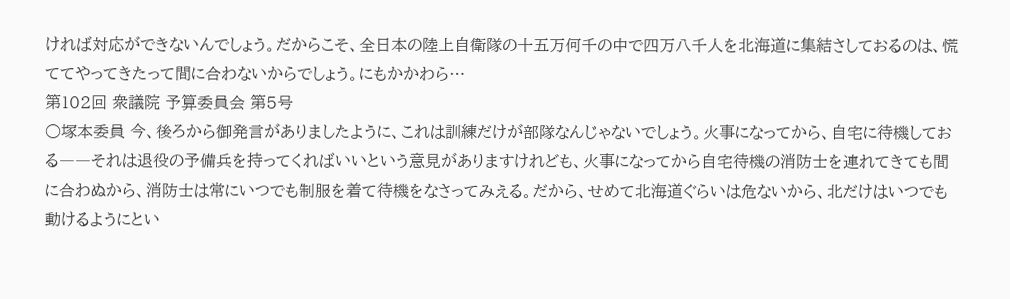ければ対応ができないんでしょう。だからこそ、全日本の陸上自衛隊の十五万何千の中で四万八千人を北海道に集結さしておるのは、慌ててやってきたって間に合わないからでしょう。にもかかわら…
第102回 衆議院 予算委員会 第5号
○塚本委員 今、後ろから御発言がありましたように、これは訓練だけが部隊なんじゃないでしょう。火事になってから、自宅に待機しておる――それは退役の予備兵を持ってくればいいという意見がありますけれども、火事になってから自宅待機の消防士を連れてきても間に合わぬから、消防士は常にいつでも制服を着て待機をなさってみえる。だから、せめて北海道ぐらいは危ないから、北だけはいつでも動けるようにとい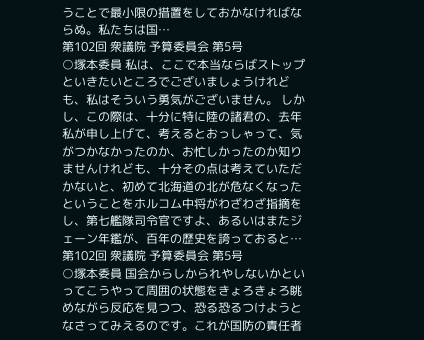うことで最小限の措置をしておかなければならぬ。私たちは国…
第102回 衆議院 予算委員会 第5号
○塚本委員 私は、ここで本当ならばストップといきたいところでございましょうけれども、私はそういう勇気がございません。 しかし、この際は、十分に特に陸の諸君の、去年私が申し上げて、考えるとおっしゃって、気がつかなかったのか、お忙しかったのか知りませんけれども、十分その点は考えていただかないと、初めて北海道の北が危なくなったということをホルコム中将がわざわざ指摘をし、第七艦隊司令官ですよ、あるいはまたジェーン年鑑が、百年の歴史を誇っておると…
第102回 衆議院 予算委員会 第5号
○塚本委員 国会からしかられやしないかといってこうやって周囲の状態をきょろきょろ眺めながら反応を見つつ、恐る恐るつけようとなさってみえるのです。これが国防の責任者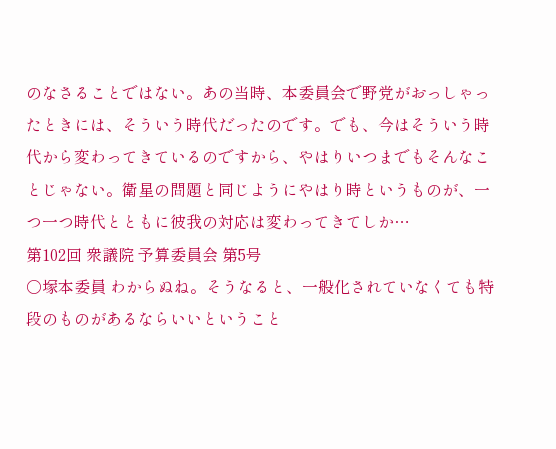のなさることではない。あの当時、本委員会で野党がおっしゃったときには、そういう時代だったのです。でも、今はそういう時代から変わってきているのですから、やはりいつまでもそんなことじゃない。衛星の問題と同じようにやはり時というものが、一つ一つ時代とともに彼我の対応は変わってきてしか…
第102回 衆議院 予算委員会 第5号
○塚本委員 わからぬね。そうなると、一般化されていなくても特段のものがあるならいいということ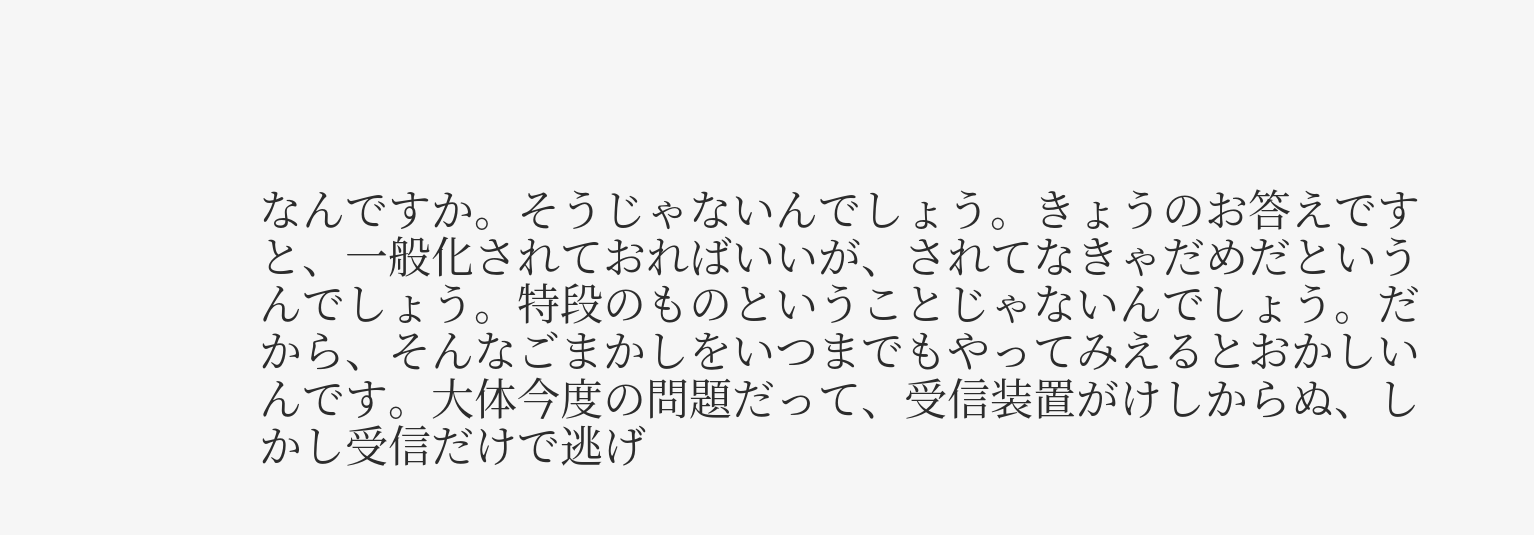なんですか。そうじゃないんでしょう。きょうのお答えですと、一般化されておればいいが、されてなきゃだめだというんでしょう。特段のものということじゃないんでしょう。だから、そんなごまかしをいつまでもやってみえるとおかしいんです。大体今度の問題だって、受信装置がけしからぬ、しかし受信だけで逃げ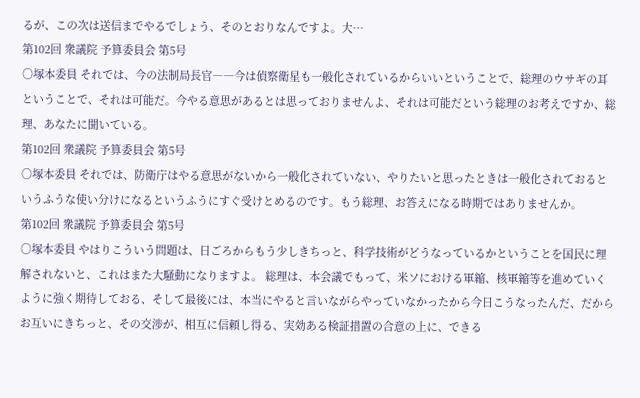るが、この次は送信までやるでしょう、そのとおりなんですよ。大…
第102回 衆議院 予算委員会 第5号
○塚本委員 それでは、今の法制局長官――今は偵察衛星も一般化されているからいいということで、総理のウサギの耳ということで、それは可能だ。今やる意思があるとは思っておりませんよ、それは可能だという総理のお考えですか、総理、あなたに聞いている。
第102回 衆議院 予算委員会 第5号
○塚本委員 それでは、防衛庁はやる意思がないから一般化されていない、やりたいと思ったときは一般化されておるというふうな使い分けになるというふうにすぐ受けとめるのです。もう総理、お答えになる時期ではありませんか。
第102回 衆議院 予算委員会 第5号
○塚本委員 やはりこういう問題は、日ごろからもう少しきちっと、科学技術がどうなっているかということを国民に理解されないと、これはまた大騒動になりますよ。 総理は、本会議でもって、米ソにおける軍縮、核軍縮等を進めていくように強く期待しておる、そして最後には、本当にやると言いながらやっていなかったから今日こうなったんだ、だからお互いにきちっと、その交渉が、相互に信頼し得る、実効ある検証措置の合意の上に、できる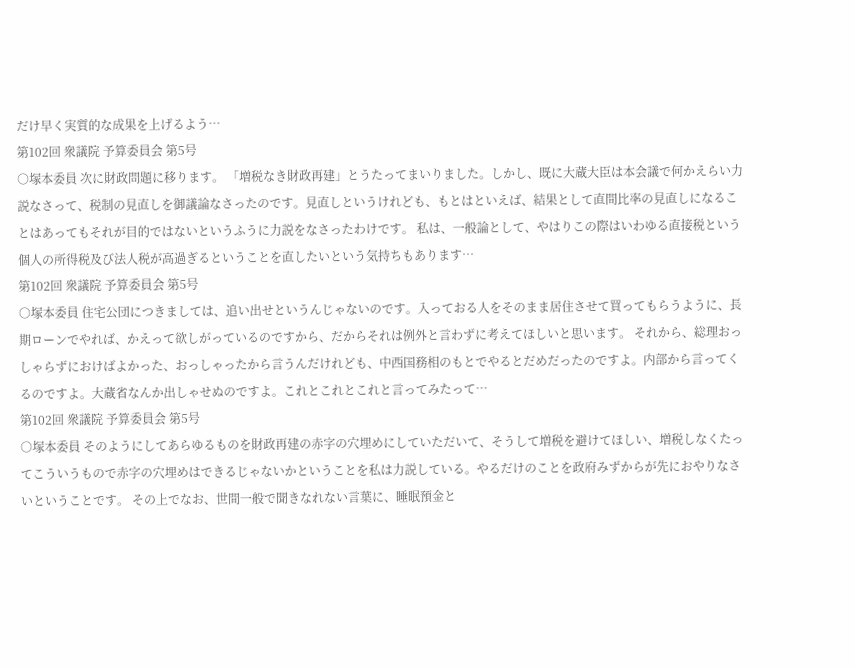だけ早く実質的な成果を上げるよう…
第102回 衆議院 予算委員会 第5号
○塚本委員 次に財政問題に移ります。 「増税なき財政再建」とうたってまいりました。しかし、既に大蔵大臣は本会議で何かえらい力説なさって、税制の見直しを御議論なさったのです。見直しというけれども、もとはといえば、結果として直間比率の見直しになることはあってもそれが目的ではないというふうに力説をなさったわけです。 私は、一般論として、やはりこの際はいわゆる直接税という個人の所得税及び法人税が高過ぎるということを直したいという気持ちもあります…
第102回 衆議院 予算委員会 第5号
○塚本委員 住宅公団につきましては、追い出せというんじゃないのです。入っておる人をそのまま居住させて買ってもらうように、長期ローンでやれば、かえって欲しがっているのですから、だからそれは例外と言わずに考えてほしいと思います。 それから、総理おっしゃらずにおけばよかった、おっしゃったから言うんだけれども、中西国務相のもとでやるとだめだったのですよ。内部から言ってくるのですよ。大蔵省なんか出しゃせぬのですよ。これとこれとこれと言ってみたって…
第102回 衆議院 予算委員会 第5号
○塚本委員 そのようにしてあらゆるものを財政再建の赤字の穴埋めにしていただいて、そうして増税を避けてほしい、増税しなくたってこういうもので赤字の穴埋めはできるじゃないかということを私は力説している。やるだけのことを政府みずからが先におやりなさいということです。 その上でなお、世間一般で聞きなれない言葉に、睡眠預金と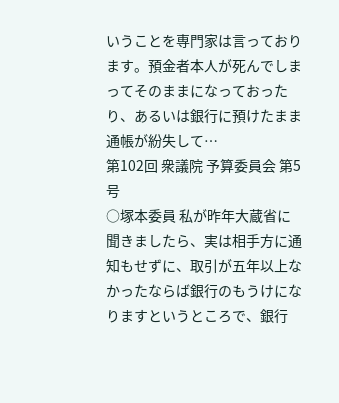いうことを専門家は言っております。預金者本人が死んでしまってそのままになっておったり、あるいは銀行に預けたまま通帳が紛失して…
第102回 衆議院 予算委員会 第5号
○塚本委員 私が昨年大蔵省に聞きましたら、実は相手方に通知もせずに、取引が五年以上なかったならば銀行のもうけになりますというところで、銀行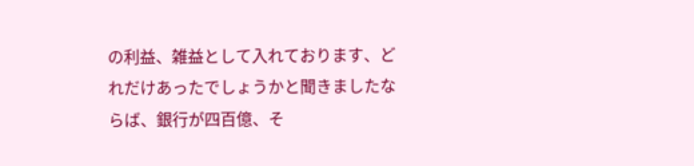の利益、雑益として入れております、どれだけあったでしょうかと聞きましたならば、銀行が四百億、そ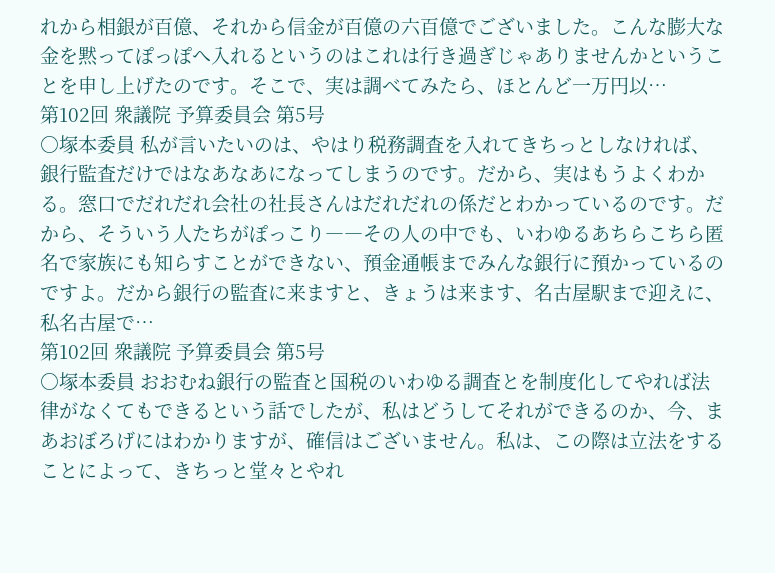れから相銀が百億、それから信金が百億の六百億でございました。こんな膨大な金を黙ってぽっぽへ入れるというのはこれは行き過ぎじゃありませんかということを申し上げたのです。そこで、実は調べてみたら、ほとんど一万円以…
第102回 衆議院 予算委員会 第5号
○塚本委員 私が言いたいのは、やはり税務調査を入れてきちっとしなければ、銀行監査だけではなあなあになってしまうのです。だから、実はもうよくわかる。窓口でだれだれ会社の社長さんはだれだれの係だとわかっているのです。だから、そういう人たちがぽっこり――その人の中でも、いわゆるあちらこちら匿名で家族にも知らすことができない、預金通帳までみんな銀行に預かっているのですよ。だから銀行の監査に来ますと、きょうは来ます、名古屋駅まで迎えに、私名古屋で…
第102回 衆議院 予算委員会 第5号
○塚本委員 おおむね銀行の監査と国税のいわゆる調査とを制度化してやれば法律がなくてもできるという話でしたが、私はどうしてそれができるのか、今、まあおぼろげにはわかりますが、確信はございません。私は、この際は立法をすることによって、きちっと堂々とやれ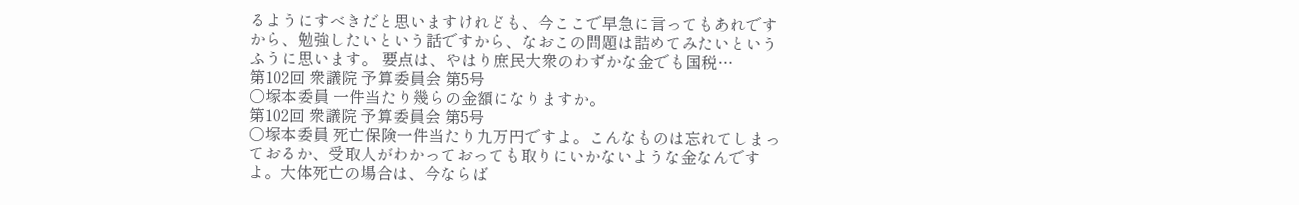るようにすべきだと思いますけれども、今ここで早急に言ってもあれですから、勉強したいという話ですから、なおこの問題は詰めてみたいというふうに思います。 要点は、やはり庶民大衆のわずかな金でも国税…
第102回 衆議院 予算委員会 第5号
○塚本委員 一件当たり幾らの金額になりますか。
第102回 衆議院 予算委員会 第5号
○塚本委員 死亡保険一件当たり九万円ですよ。こんなものは忘れてしまっておるか、受取人がわかっておっても取りにいかないような金なんですよ。大体死亡の場合は、今ならば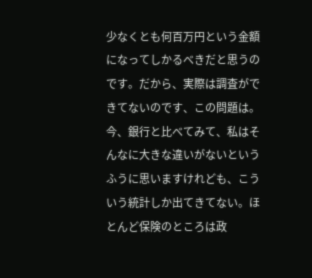少なくとも何百万円という金額になってしかるべきだと思うのです。だから、実際は調査ができてないのです、この問題は。今、銀行と比べてみて、私はそんなに大きな違いがないというふうに思いますけれども、こういう統計しか出てきてない。ほとんど保険のところは政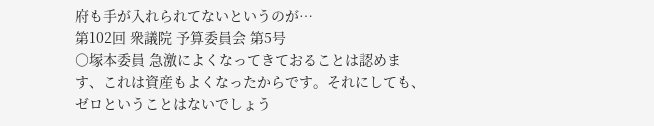府も手が入れられてないというのが…
第102回 衆議院 予算委員会 第5号
○塚本委員 急激によくなってきておることは認めます、これは資産もよくなったからです。それにしても、ゼロということはないでしょう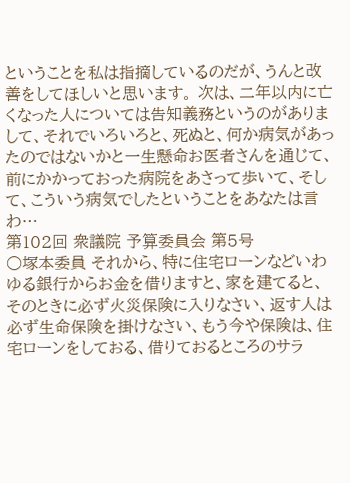ということを私は指摘しているのだが、うんと改善をしてほしいと思います。 次は、二年以内に亡くなった人については告知義務というのがありまして、それでいろいろと、死ぬと、何か病気があったのではないかと一生懸命お医者さんを通じて、前にかかっておった病院をあさって歩いて、そして、こういう病気でしたということをあなたは言わ…
第102回 衆議院 予算委員会 第5号
○塚本委員 それから、特に住宅ローンなどいわゆる銀行からお金を借りますと、家を建てると、そのときに必ず火災保険に入りなさい、返す人は必ず生命保険を掛けなさい、もう今や保険は、住宅ローンをしておる、借りておるところのサラ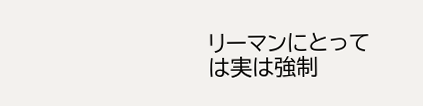リーマンにとっては実は強制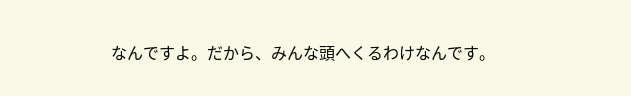なんですよ。だから、みんな頭へくるわけなんです。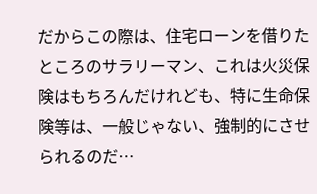だからこの際は、住宅ローンを借りたところのサラリーマン、これは火災保険はもちろんだけれども、特に生命保険等は、一般じゃない、強制的にさせられるのだ…